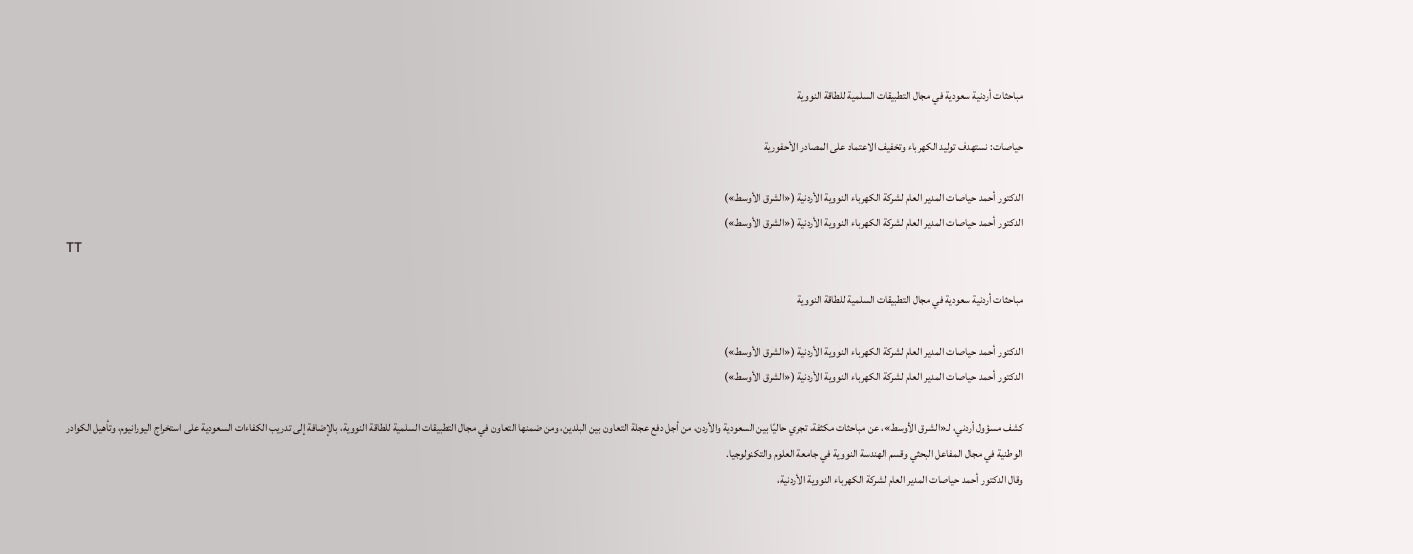مباحثات أردنية سعودية في مجال التطبيقات السلمية للطاقة النووية

حياصات: نستهدف توليد الكهرباء وتخفيف الاعتماد على المصادر الأحفورية

الدكتور أحمد حياصات المدير العام لشركة الكهرباء النووية الأردنية («الشرق الأوسط»)
الدكتور أحمد حياصات المدير العام لشركة الكهرباء النووية الأردنية («الشرق الأوسط»)
TT

مباحثات أردنية سعودية في مجال التطبيقات السلمية للطاقة النووية

الدكتور أحمد حياصات المدير العام لشركة الكهرباء النووية الأردنية («الشرق الأوسط»)
الدكتور أحمد حياصات المدير العام لشركة الكهرباء النووية الأردنية («الشرق الأوسط»)

كشف مسؤول أردني، لـ«الشرق الأوسط»، عن مباحثات مكثفة، تجري حاليًا بين السعودية والأردن، من أجل دفع عجلة التعاون بين البلدين، ومن ضمنها التعاون في مجال التطبيقات السلمية للطاقة النووية، بالإضافة إلى تدريب الكفاءات السعودية على استخراج اليورانيوم، وتأهيل الكوادر الوطنية في مجال المفاعل البحثي وقسم الهندسة النووية في جامعة العلوم والتكنولوجيا.
وقال الدكتور أحمد حياصات المدير العام لشركة الكهرباء النووية الأردنية،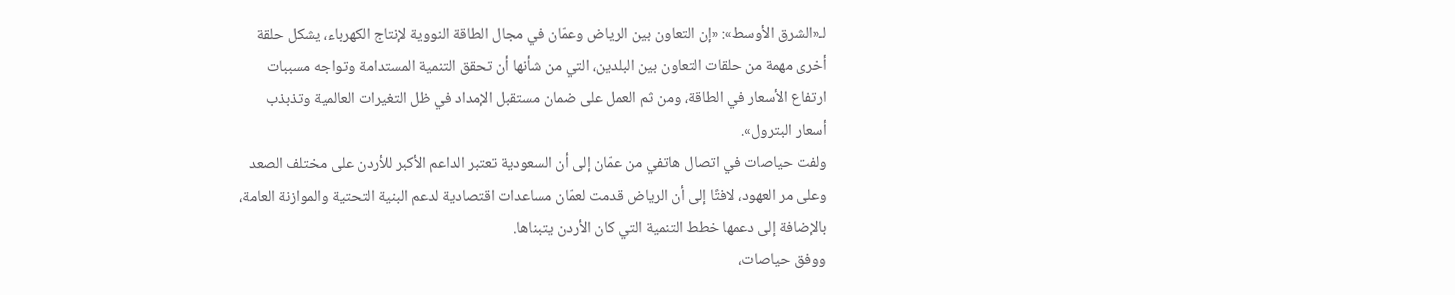لـ«الشرق الأوسط»: «إن التعاون بين الرياض وعمّان في مجال الطاقة النووية لإنتاج الكهرباء، يشكل حلقة أخرى مهمة من حلقات التعاون بين البلدين، التي من شأنها أن تحقق التنمية المستدامة وتواجه مسببات ارتفاع الأسعار في الطاقة، ومن ثم العمل على ضمان مستقبل الإمداد في ظل التغيرات العالمية وتذبذب أسعار البترول».
ولفت حياصات في اتصال هاتفي من عمّان إلى أن السعودية تعتبر الداعم الأكبر للأردن على مختلف الصعد وعلى مر العهود، لافتًا إلى أن الرياض قدمت لعمّان مساعدات اقتصادية لدعم البنية التحتية والموازنة العامة، بالإضافة إلى دعمها خطط التنمية التي كان الأردن يتبناها.
ووفق حياصات،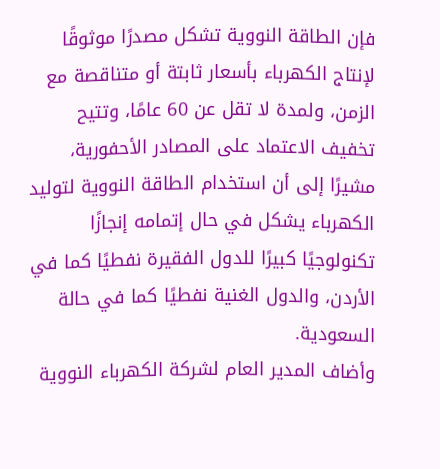فإن الطاقة النووية تشكل مصدرًا موثوقًا لإنتاج الكهرباء بأسعار ثابتة أو متناقصة مع الزمن، ولمدة لا تقل عن 60 عامًا، وتتيح تخفيف الاعتماد على المصادر الأحفورية، مشيرًا إلى أن استخدام الطاقة النووية لتوليد الكهرباء يشكل في حال إتمامه إنجازًا تكنولوجيًا كبيرًا للدول الفقيرة نفطيًا كما في الأردن، والدول الغنية نفطيًا كما في حالة السعودية.
وأضاف المدير العام لشركة الكهرباء النووية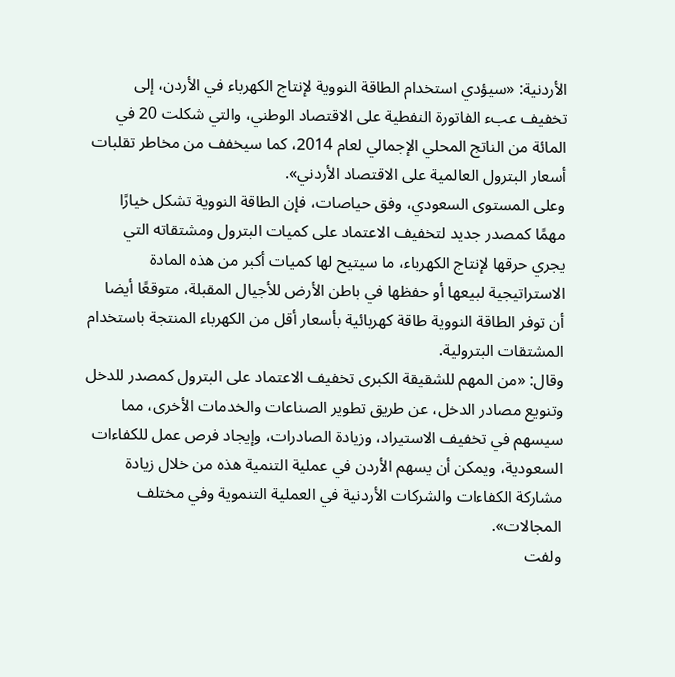الأردنية: «سيؤدي استخدام الطاقة النووية لإنتاج الكهرباء في الأردن، إلى تخفيف عبء الفاتورة النفطية على الاقتصاد الوطني، والتي شكلت 20 في المائة من الناتج المحلي الإجمالي لعام 2014، كما سيخفف من مخاطر تقلبات أسعار البترول العالمية على الاقتصاد الأردني».
وعلى المستوى السعودي، وفق حياصات، فإن الطاقة النووية تشكل خيارًا مهمًا كمصدر جديد لتخفيف الاعتماد على كميات البترول ومشتقاته التي يجري حرقها لإنتاج الكهرباء، ما سيتيح لها كميات أكبر من هذه المادة الاستراتيجية لبيعها أو حفظها في باطن الأرض للأجيال المقبلة، متوقعًا أيضا أن توفر الطاقة النووية طاقة كهربائية بأسعار أقل من الكهرباء المنتجة باستخدام المشتقات البترولية.
وقال: «من المهم للشقيقة الكبرى تخفيف الاعتماد على البترول كمصدر للدخل وتنويع مصادر الدخل، عن طريق تطوير الصناعات والخدمات الأخرى، مما سيسهم في تخفيف الاستيراد، وزيادة الصادرات، وإيجاد فرص عمل للكفاءات السعودية، ويمكن أن يسهم الأردن في عملية التنمية هذه من خلال زيادة مشاركة الكفاءات والشركات الأردنية في العملية التنموية وفي مختلف المجالات».
ولفت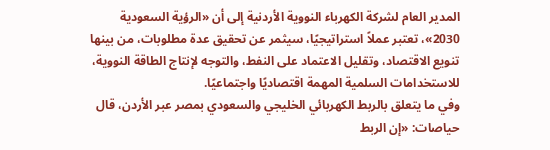المدير العام لشركة الكهرباء النووية الأردنية إلى أن «الرؤية السعودية 2030»، تعتبر عملاً استراتيجيًا، سيثمر عن تحقيق عدة مطلوبات، من بينها تنويع الاقتصاد، وتقليل الاعتماد على النفط، والتوجه لإنتاج الطاقة النووية، للاستخدامات السلمية المهمة اقتصاديًا واجتماعيًا.
وفي ما يتعلق بالربط الكهربائي الخليجي والسعودي بمصر عبر الأردن، قال حياصات: «إن الربط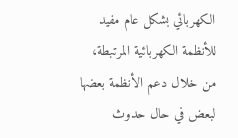الكهربائي بشكل عام مفيد للأنظمة الكهربائية المرتبطة، من خلال دعم الأنظمة بعضها لبعض في حال حدوث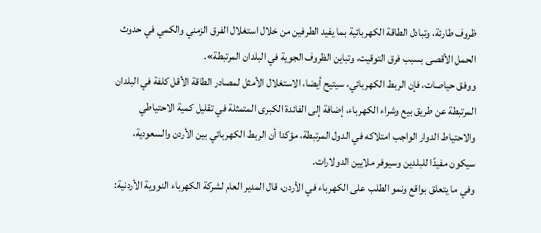ظروف طارئة، وتبادل الطاقة الكهربائية بما يفيد الطرفين من خلال استغلال الفرق الزمني والكمي في حدوث الحمل الأقصى بسبب فرق التوقيت، وتباين الظروف الجوية في البلدان المرتبطة».
ووفق حياصات، فإن الربط الكهربائي، سيتيح أيضا، الاستغلال الأمثل لمصادر الطاقة الأقل كلفة في البلدان المرتبطة عن طريق بيع وشراء الكهرباء، إضافة إلى الفائدة الكبرى المتمثلة في تقليل كمية الاحتياطي والاحتياط الدوار الواجب امتلاكه في الدول المرتبطة، مؤكدا أن الربط الكهربائي بين الأردن والسعودية، سيكون مفيدًا للبلدين وسيوفر ملايين الدولارات.
وفي ما يتعلق بواقع ونمو الطلب على الكهرباء في الأردن، قال المدير العام لشركة الكهرباء النووية الأردنية: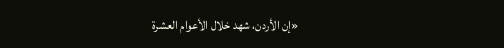«إن الأردن، شهد خلال الأعوام العشرة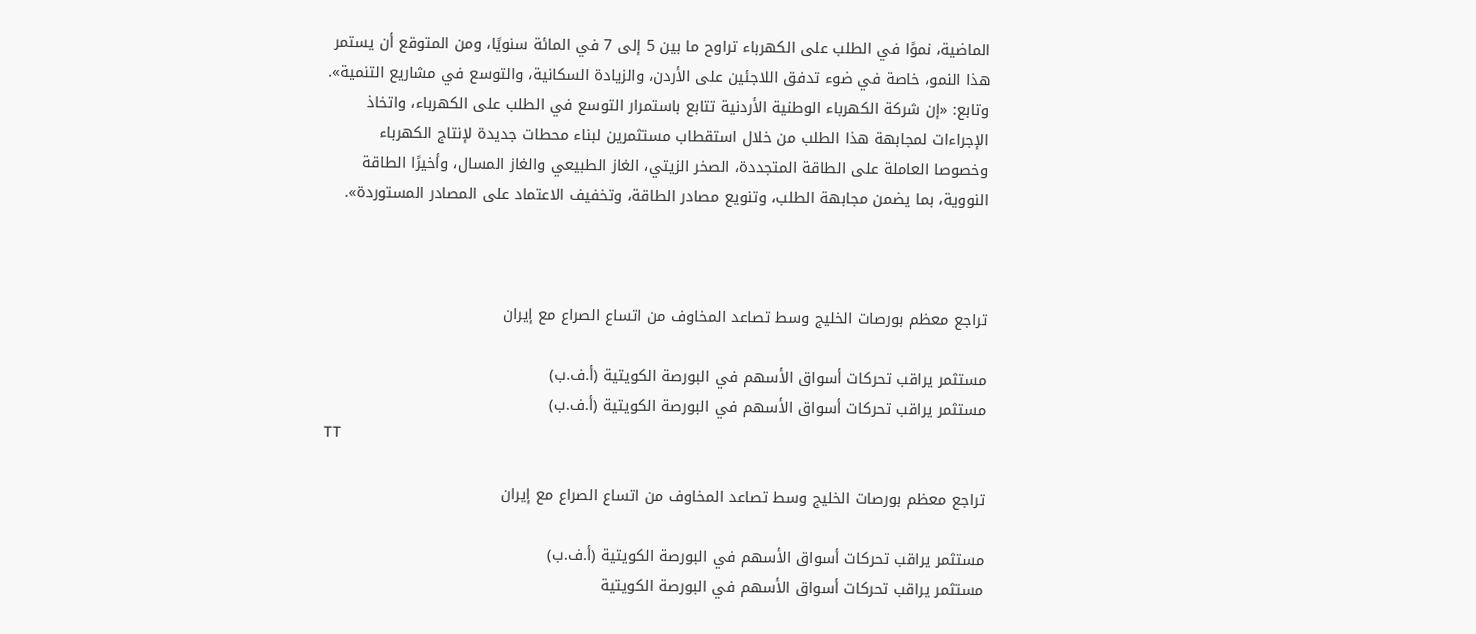الماضية، نموًا في الطلب على الكهرباء تراوح ما بين 5 إلى 7 في المائة سنويًا، ومن المتوقع أن يستمر هذا النمو، خاصة في ضوء تدفق اللاجئين على الأردن، والزيادة السكانية، والتوسع في مشاريع التنمية».
وتابع: «إن شركة الكهرباء الوطنية الأردنية تتابع باستمرار التوسع في الطلب على الكهرباء، واتخاذ الإجراءات لمجابهة هذا الطلب من خلال استقطاب مستثمرين لبناء محطات جديدة لإنتاج الكهرباء وخصوصا العاملة على الطاقة المتجددة، الصخر الزيتي، الغاز الطبيعي والغاز المسال، وأخيرًا الطاقة النووية، بما يضمن مجابهة الطلب، وتنويع مصادر الطاقة، وتخفيف الاعتماد على المصادر المستوردة».



تراجع معظم بورصات الخليج وسط تصاعد المخاوف من اتساع الصراع مع إيران

مستثمر يراقب تحركات أسواق الأسهم في البورصة الكويتية (أ.ف.ب)
مستثمر يراقب تحركات أسواق الأسهم في البورصة الكويتية (أ.ف.ب)
TT

تراجع معظم بورصات الخليج وسط تصاعد المخاوف من اتساع الصراع مع إيران

مستثمر يراقب تحركات أسواق الأسهم في البورصة الكويتية (أ.ف.ب)
مستثمر يراقب تحركات أسواق الأسهم في البورصة الكويتية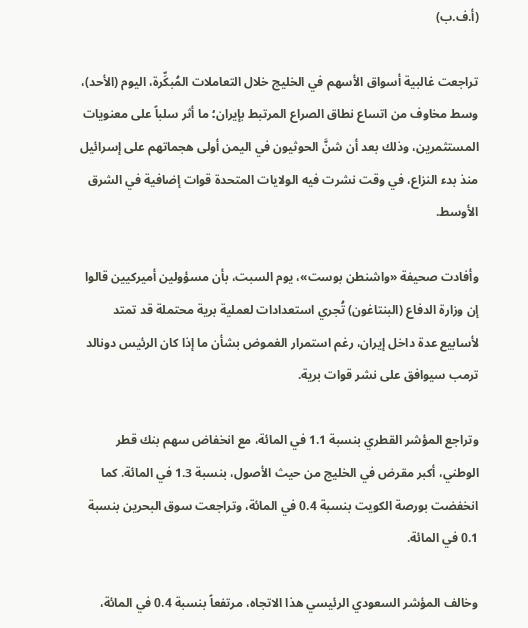(أ.ف.ب)

تراجعت غالبية أسواق الأسهم في الخليج خلال التعاملات المُبكِّرة، اليوم (الأحد)، وسط مخاوف من اتساع نطاق الصراع المرتبط بإيران؛ ما أثر سلباً على معنويات المستثمرين، وذلك بعد أن شنَّ الحوثيون في اليمن أولى هجماتهم على إسرائيل منذ بدء النزاع، في وقت نشرت فيه الولايات المتحدة قوات إضافية في الشرق الأوسط.

وأفادت صحيفة «واشنطن بوست»، يوم السبت، بأن مسؤولين أميركيين قالوا إن وزارة الدفاع (البنتاغون) تُجري استعدادات لعملية برية محتملة قد تمتد لأسابيع عدة داخل إيران، رغم استمرار الغموض بشأن ما إذا كان الرئيس دونالد ترمب سيوافق على نشر قوات برية.

وتراجع المؤشر القطري بنسبة 1.1 في المائة، مع انخفاض سهم بنك قطر الوطني، أكبر مقرض في الخليج من حيث الأصول، بنسبة 1.3 في المائة. كما انخفضت بورصة الكويت بنسبة 0.4 في المائة، وتراجعت سوق البحرين بنسبة 0.1 في المائة.

وخالف المؤشر السعودي الرئيسي هذا الاتجاه، مرتفعاً بنسبة 0.4 في المائة،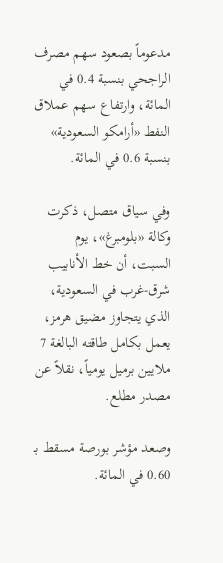مدعوماً بصعود سهم مصرف الراجحي بنسبة 0.4 في المائة، وارتفاع سهم عملاق النفط «أرامكو السعودية» بنسبة 0.6 في المائة.

وفي سياق متصل، ذكرت وكالة «بلومبرغ»، يوم السبت، أن خط الأنابيب شرق-غرب في السعودية، الذي يتجاوز مضيق هرمز، يعمل بكامل طاقته البالغة 7 ملايين برميل يومياً، نقلاً عن مصدر مطلع.

وصعد مؤشر بورصة مسقط بـ 0.60 في المائة.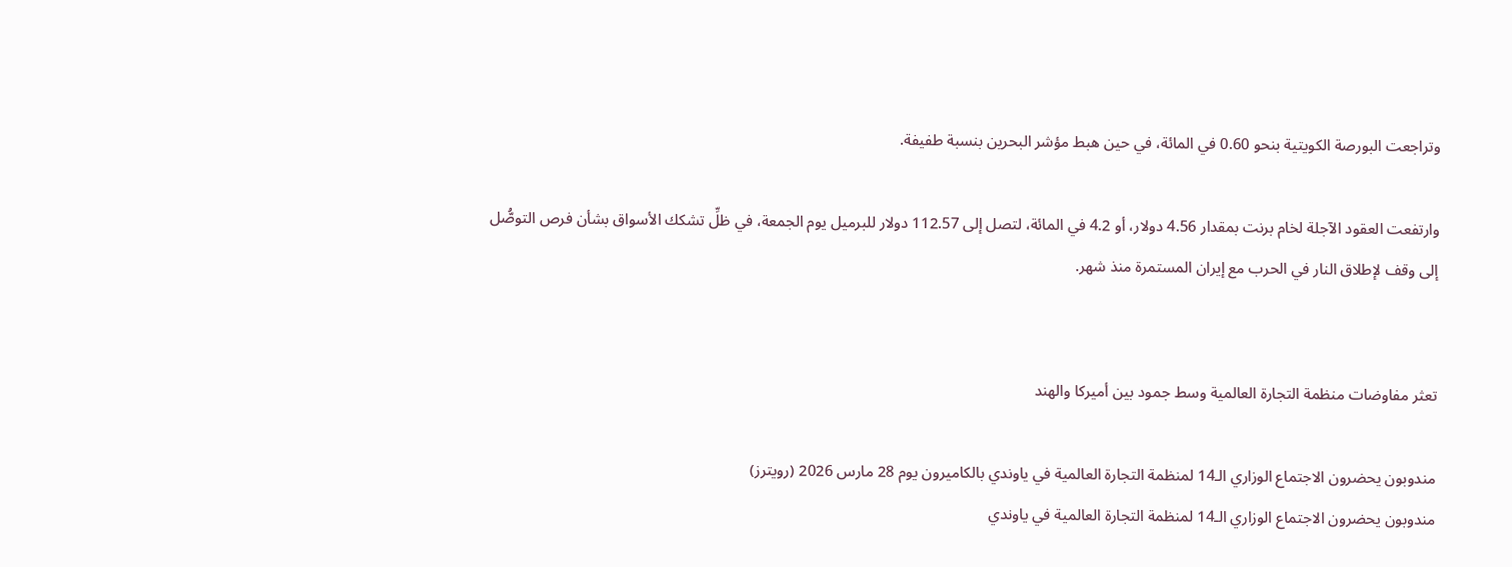وتراجعت البورصة الكويتية بنحو 0.60 في المائة، في حين هبط مؤشر البحرين بنسبة طفيفة.

وارتفعت العقود الآجلة لخام برنت بمقدار 4.56 دولار، أو 4.2 في المائة، لتصل إلى 112.57 دولار للبرميل يوم الجمعة، في ظلِّ تشكك الأسواق بشأن فرص التوصُّل إلى وقف لإطلاق النار في الحرب مع إيران المستمرة منذ شهر.


تعثر مفاوضات منظمة التجارة العالمية وسط جمود بين أميركا والهند

مندوبون يحضرون الاجتماع الوزاري الـ14 لمنظمة التجارة العالمية في ياوندي بالكاميرون يوم 28 مارس 2026 (رويترز)
مندوبون يحضرون الاجتماع الوزاري الـ14 لمنظمة التجارة العالمية في ياوندي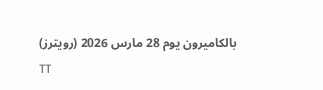بالكاميرون يوم 28 مارس 2026 (رويترز)
TT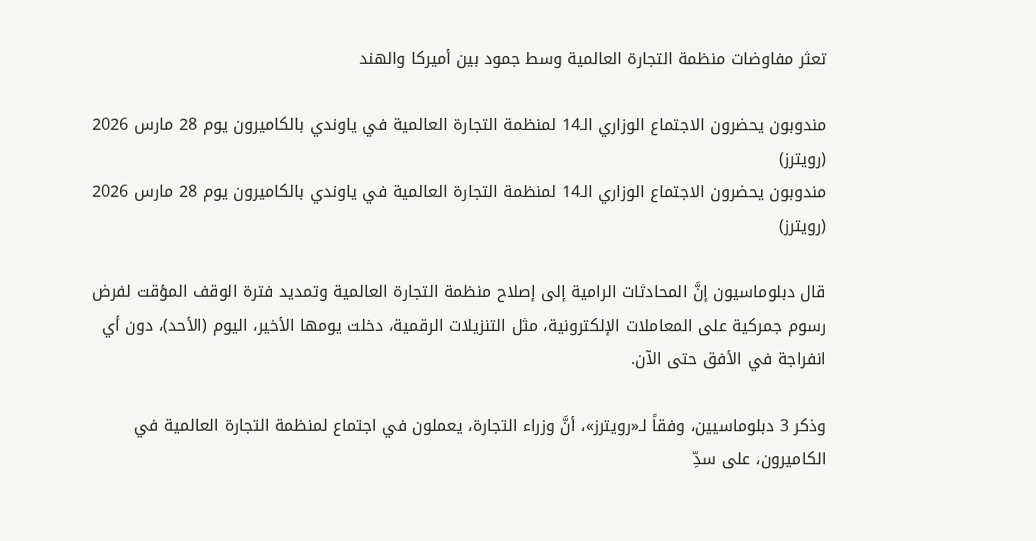تعثر مفاوضات منظمة التجارة العالمية وسط جمود بين أميركا والهند

مندوبون يحضرون الاجتماع الوزاري الـ14 لمنظمة التجارة العالمية في ياوندي بالكاميرون يوم 28 مارس 2026 (رويترز)
مندوبون يحضرون الاجتماع الوزاري الـ14 لمنظمة التجارة العالمية في ياوندي بالكاميرون يوم 28 مارس 2026 (رويترز)

قال دبلوماسيون إنَّ المحادثات الرامية إلى إصلاح منظمة التجارة العالمية وتمديد فترة الوقف المؤقت لفرض رسوم جمركية على المعاملات الإلكترونية، مثل التنزيلات الرقمية، دخلت يومها الأخير، اليوم (الأحد)، دون أي انفراجة في الأفق حتى الآن.

وذكر 3 دبلوماسيين، وفقاً لـ«رويترز»، أنَّ وزراء التجارة، يعملون في اجتماع لمنظمة التجارة العالمية في الكاميرون، على سدِّ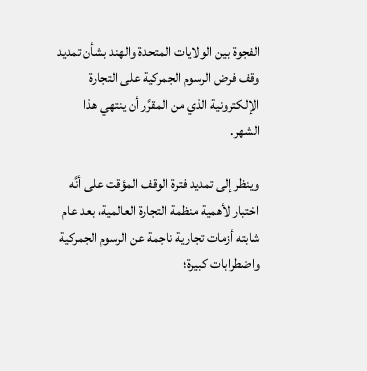الفجوة بين الولايات المتحدة والهند بشأن تمديد وقف فرض الرسوم الجمركية على التجارة الإلكترونية الذي من المقرَّر أن ينتهي هذا الشهر.

وينظر إلى تمديد فترة الوقف المؤقت على أنَّه اختبار لأهمية منظمة التجارة العالمية، بعد عام شابته أزمات تجارية ناجمة عن الرسوم الجمركية واضطرابات كبيرة؛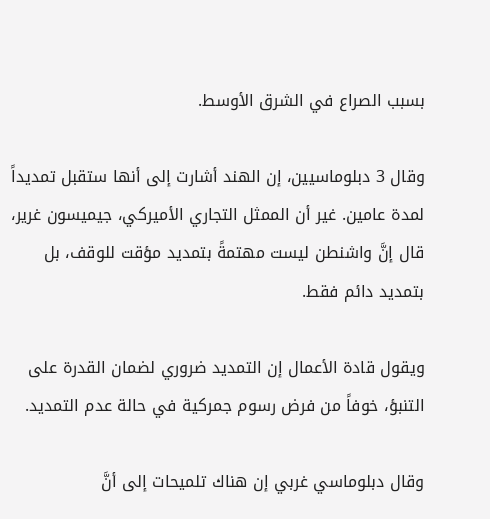بسبب الصراع في الشرق الأوسط.

وقال 3 دبلوماسيين، إن الهند أشارت إلى أنها ستقبل تمديداً لمدة عامين. غير أن الممثل التجاري الأميركي، جيميسون غرير، قال إنَّ واشنطن ليست مهتمةً بتمديد مؤقت للوقف، بل بتمديد دائم فقط.

ويقول قادة الأعمال إن التمديد ضروري لضمان القدرة على التنبؤ، خوفاً من فرض رسوم جمركية في حالة عدم التمديد.

وقال دبلوماسي غربي إن هناك تلميحات إلى أنَّ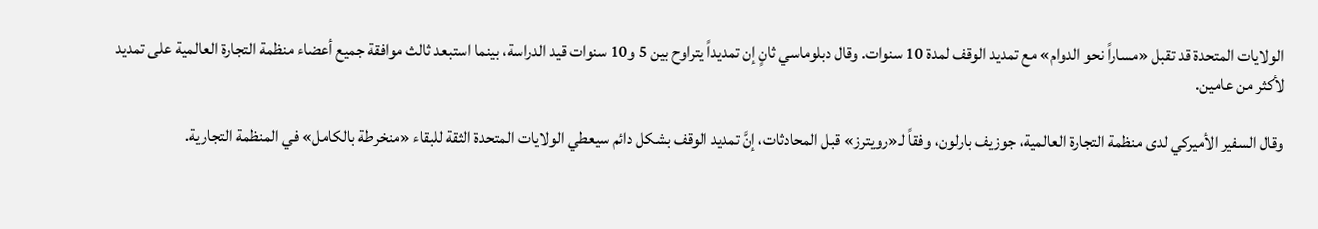الولايات المتحدة قد تقبل «مساراً نحو الدوام» مع تمديد الوقف لمدة 10 سنوات. وقال دبلوماسي ثانٍ إن تمديداً يتراوح بين 5 و10 سنوات قيد الدراسة، بينما استبعد ثالث موافقة جميع أعضاء منظمة التجارة العالمية على تمديد لأكثر من عامين.

وقال السفير الأميركي لدى منظمة التجارة العالمية، جوزيف بارلون، وفقاً لـ«رويترز» قبل المحادثات، إنَّ تمديد الوقف بشكل دائم سيعطي الولايات المتحدة الثقة للبقاء «منخرطة بالكامل» في المنظمة التجارية.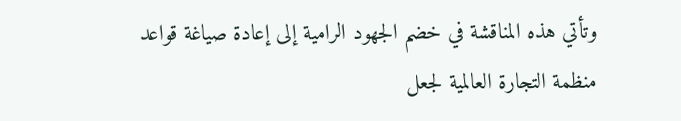وتأتي هذه المناقشة في خضم الجهود الرامية إلى إعادة صياغة قواعد منظمة التجارة العالمية لجعل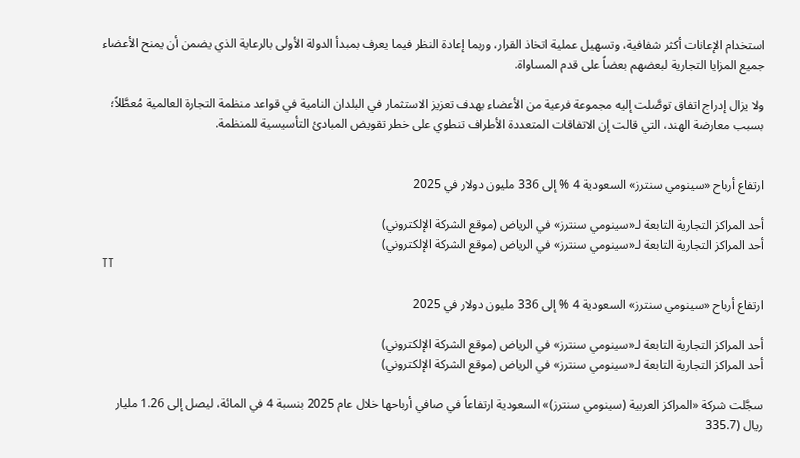استخدام الإعانات أكثر شفافية، وتسهيل عملية اتخاذ القرار، وربما إعادة النظر فيما يعرف بمبدأ الدولة الأولى بالرعاية الذي يضمن أن يمنح الأعضاء جميع المزايا التجارية لبعضهم بعضاً على قدم المساواة.

ولا يزال إدراج اتفاق توصَّلت إليه مجموعة فرعية من الأعضاء بهدف تعزيز الاستثمار في البلدان النامية في قواعد منظمة التجارة العالمية مُعطَّلاً؛ بسبب معارضة الهند، التي قالت إن الاتفاقات المتعددة الأطراف تنطوي على خطر تقويض المبادئ التأسيسية للمنظمة.


ارتفاع أرباح «سينومي سنترز» السعودية 4 % إلى 336 مليون دولار في 2025

أحد المراكز التجارية التابعة لـ«سينومي سنترز» في الرياض (موقع الشركة الإلكتروني)
أحد المراكز التجارية التابعة لـ«سينومي سنترز» في الرياض (موقع الشركة الإلكتروني)
TT

ارتفاع أرباح «سينومي سنترز» السعودية 4 % إلى 336 مليون دولار في 2025

أحد المراكز التجارية التابعة لـ«سينومي سنترز» في الرياض (موقع الشركة الإلكتروني)
أحد المراكز التجارية التابعة لـ«سينومي سنترز» في الرياض (موقع الشركة الإلكتروني)

سجَّلت شركة «المراكز العربية (سينومي سنترز)» السعودية ارتفاعاً في صافي أرباحها خلال عام 2025 بنسبة 4 في المائة، ليصل إلى 1.26 مليار ريال (335.7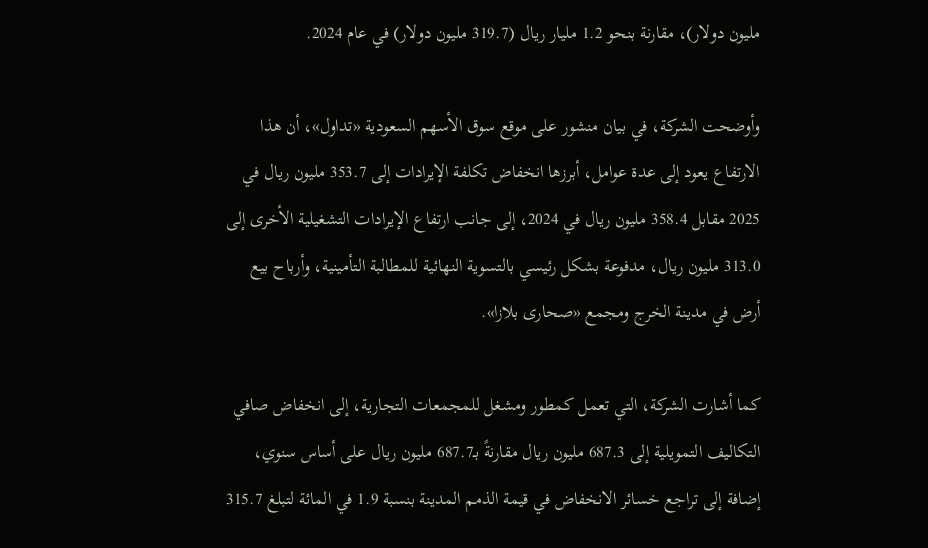مليون دولار)، مقارنة بنحو 1.2 مليار ريال (319.7 مليون دولار) في عام 2024.

وأوضحت الشركة، في بيان منشور على موقع سوق الأسهم السعودية «تداول»، أن هذا الارتفاع يعود إلى عدة عوامل، أبرزها انخفاض تكلفة الإيرادات إلى 353.7 مليون ريال في 2025 مقابل 358.4 مليون ريال في 2024، إلى جانب ارتفاع الإيرادات التشغيلية الأخرى إلى 313.0 مليون ريال، مدفوعة بشكل رئيسي بالتسوية النهائية للمطالبة التأمينية، وأرباح بيع أرض في مدينة الخرج ومجمع «صحارى بلازا».

كما أشارت الشركة، التي تعمل كمطور ومشغل للمجمعات التجارية، إلى انخفاض صافي التكاليف التمويلية إلى 687.3 مليون ريال مقارنةً بـ687.7 مليون ريال على أساس سنوي، إضافة إلى تراجع خسائر الانخفاض في قيمة الذمم المدينة بنسبة 1.9 في المائة لتبلغ 315.7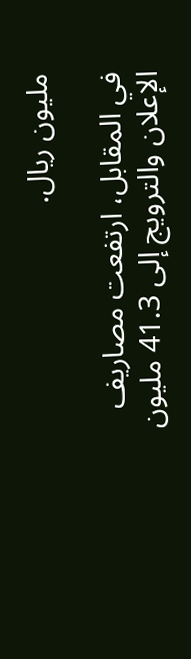مليون ريال.

في المقابل، ارتفعت مصاريف الإعلان والترويج إلى 41.3 مليون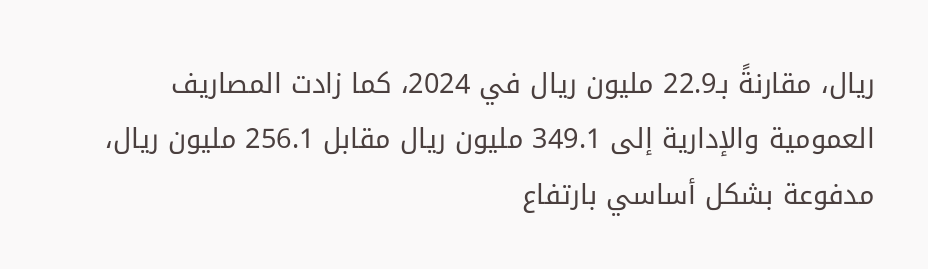ريال، مقارنةً بـ22.9 مليون ريال في 2024، كما زادت المصاريف العمومية والإدارية إلى 349.1 مليون ريال مقابل 256.1 مليون ريال، مدفوعة بشكل أساسي بارتفاع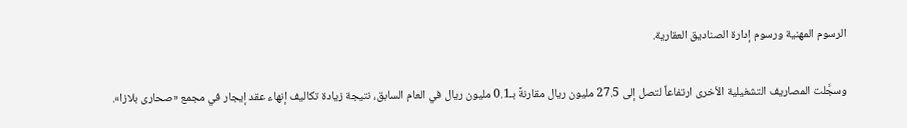الرسوم المهنية ورسوم إدارة الصناديق العقارية.

وسجَّلت المصاريف التشغيلية الأخرى ارتفاعاً لتصل إلى 27.5 مليون ريال مقارنةً بـ0.1 مليون ريال في العام السابق، نتيجة زيادة تكاليف إنهاء عقد إيجار في مجمع «صحارى بلازا».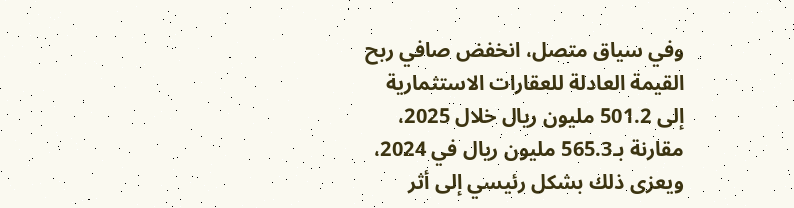وفي سياق متصل، انخفض صافي ربح القيمة العادلة للعقارات الاستثمارية إلى 501.2 مليون ريال خلال 2025، مقارنة بـ565.3 مليون ريال في 2024، ويعزى ذلك بشكل رئيسي إلى أثر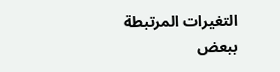التغيرات المرتبطة ببعض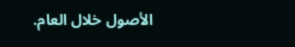الأصول خلال العام.